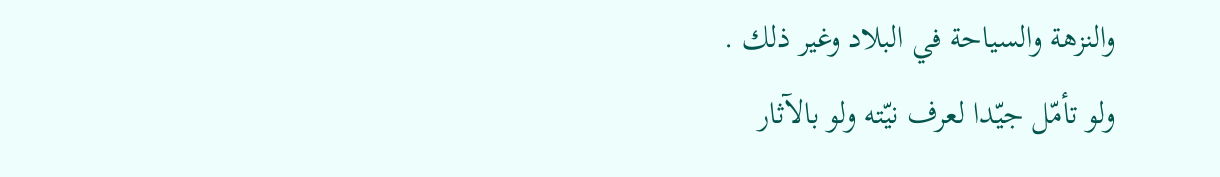والنزهة والسياحة في البلاد وغير ذلك .
ولو تأمّل جيّدا لعرف نيّته ولو بالآثار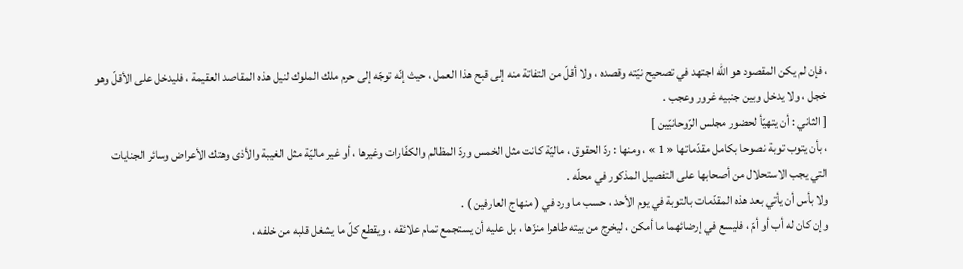، فإن لم يكن المقصود هو اللّه اجتهد في تصحيح نيّته وقصده ، ولا أقلّ من التفاتة منه إلى قبح هذا العمل ، حيث إنّه توجّه إلى حرم ملك الملوك لنيل هذه المقاصد العقيمة ، فليدخل على الأقلّ وهو خجل ، ولا يدخل وبين جنبيه غرور وعجب .
[ الثاني : أن يتهيّأ لحضور مجلس الرّوحانيّين ]
، بأن يتوب توبة نصوحا بكامل مقدّماتها « 1 » ، ومنها : ردّ الحقوق ، ماليّة كانت مثل الخمس وردّ المظالم والكفّارات وغيرها ، أو غير ماليّة مثل الغيبة والأذى وهتك الأعراض وسائر الجنايات التي يجب الاستحلال من أصحابها على التفصيل المذكور في محلّه .
ولا بأس أن يأتي بعد هذه المقدّمات بالتوبة في يوم الأحد ، حسب ما ورد في ( منهاج العارفين ) .
وإن كان له أب أو أمّ ، فليسع في إرضائهما ما أمكن ، ليخرج من بيته طاهرا منزّها ، بل عليه أن يستجمع تمام علائقه ، ويقطع كلّ ما يشغل قلبه من خلفه ،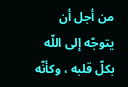من أجل أن يتوجّه إلى اللّه بكلّ قلبه ، وكأنّه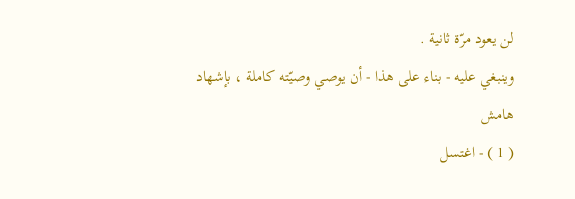لن يعود مرّة ثانية .
وينبغي عليه - بناء على هذا - أن يوصي وصيّته كاملة ، بإشهاد
هامش
( 1 ) - اغتسل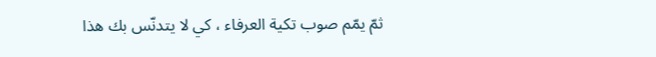ثمّ يمّم صوب تكية العرفاء ، كي لا يتدنّس بك هذا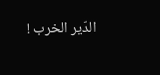الدّير الخرب !